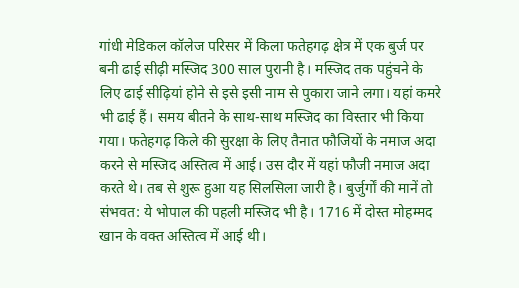गांधी मेडिकल कॉलेज परिसर में किला फतेहगढ़ क्षेत्र में एक बुर्ज पर बनी ढाई सीढ़ी मस्जिद 300 साल पुरानी है। मस्जिद तक पहुंचने के लिए ढाई सीढ़ियां होने से इसे इसी नाम से पुकारा जाने लगा। यहां कमरे भी ढाई हैं। समय बीतने के साथ-साथ मस्जिद का विस्तार भी किया गया। फतेहगढ़ किले की सुरक्षा के लिए तैनात फौजियों के नमाज अदा करने से मस्जिद अस्तित्व में आई। उस दौर में यहां फौजी नमाज अदा करते थे। तब से शुरू हुआ यह सिलसिला जारी है। बुर्जुर्गों की मानें तो संभवत: ये भोपाल की पहली मस्जिद भी है। 1716 में दोस्त मोहम्मद खान के वक्त अस्तित्व में आई थी।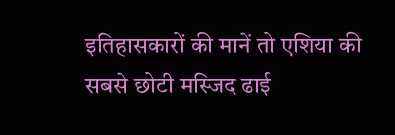इतिहासकारों की मानें तो एशिया की सबसे छोटी मस्जिद ढाई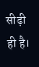सीढ़ी ही है।